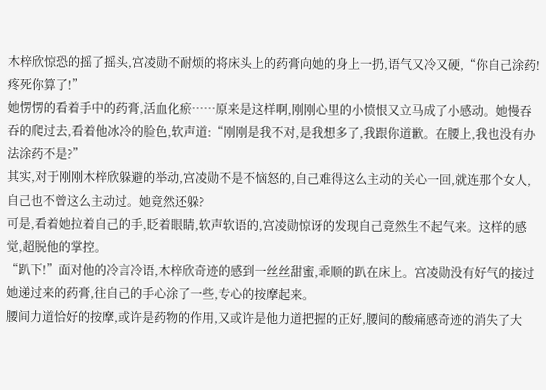木梓欣惊恐的摇了摇头,宫凌勋不耐烦的将床头上的药膏向她的身上一扔,语气又冷又硬,“你自己涂药!疼死你算了!”
她愣愣的看着手中的药膏,活血化瘀……原来是这样啊,刚刚心里的小愤恨又立马成了小感动。她慢吞吞的爬过去,看着他冰冷的脸色,软声道:“刚刚是我不对,是我想多了,我跟你道歉。在腰上,我也没有办法涂药不是?”
其实,对于刚刚木梓欣躲避的举动,宫凌勋不是不恼怒的,自己难得这么主动的关心一回,就连那个女人,自己也不曾这么主动过。她竟然还躲?
可是,看着她拉着自己的手,眨着眼睛,软声软语的,宫凌勋惊讶的发现自己竟然生不起气来。这样的感觉,超脱他的掌控。
“趴下!”面对他的冷言冷语,木梓欣奇迹的感到一丝丝甜蜜,乖顺的趴在床上。宫凌勋没有好气的接过她递过来的药膏,往自己的手心涂了一些,专心的按摩起来。
腰间力道恰好的按摩,或许是药物的作用,又或许是他力道把握的正好,腰间的酸痛感奇迹的消失了大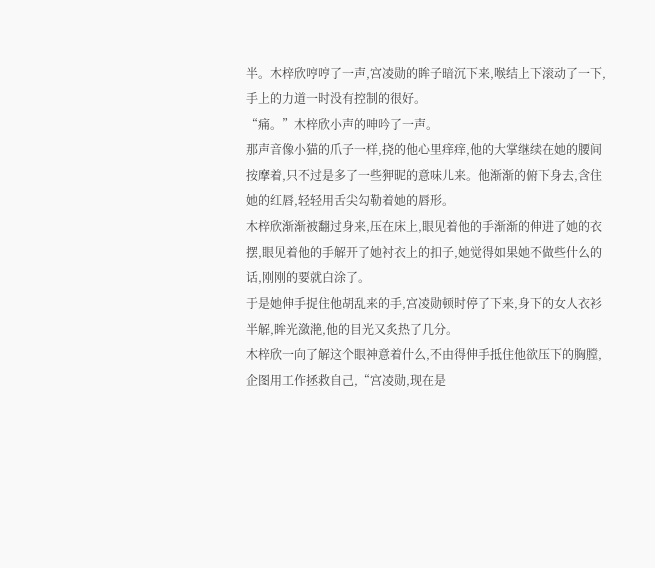半。木梓欣哼哼了一声,宫凌勋的眸子暗沉下来,喉结上下滚动了一下,手上的力道一时没有控制的很好。
“痛。”木梓欣小声的呻吟了一声。
那声音像小猫的爪子一样,挠的他心里痒痒,他的大掌继续在她的腰间按摩着,只不过是多了一些狎昵的意味儿来。他渐渐的俯下身去,含住她的红唇,轻轻用舌尖勾勒着她的唇形。
木梓欣渐渐被翻过身来,压在床上,眼见着他的手渐渐的伸进了她的衣摆,眼见着他的手解开了她衬衣上的扣子,她觉得如果她不做些什么的话,刚刚的要就白涂了。
于是她伸手捉住他胡乱来的手,宫凌勋顿时停了下来,身下的女人衣衫半解,眸光潋滟,他的目光又炙热了几分。
木梓欣一向了解这个眼神意着什么,不由得伸手抵住他欲压下的胸膛,企图用工作拯救自己,“宫凌勋,现在是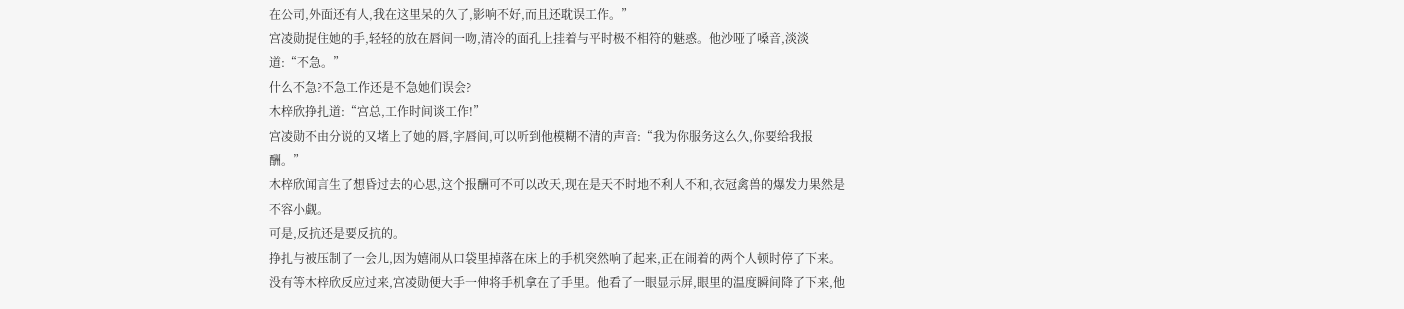在公司,外面还有人,我在这里呆的久了,影响不好,而且还耽误工作。”
宫凌勋捉住她的手,轻轻的放在唇间一吻,清冷的面孔上挂着与平时极不相符的魅惑。他沙哑了嗓音,淡淡道:“不急。”
什么不急?不急工作还是不急她们误会?
木梓欣挣扎道:“宫总,工作时间谈工作!”
宫凌勋不由分说的又堵上了她的唇,字唇间,可以听到他模糊不清的声音:“我为你服务这么久,你要给我报酬。”
木梓欣闻言生了想昏过去的心思,这个报酬可不可以改天,现在是天不时地不利人不和,衣冠禽兽的爆发力果然是不容小觑。
可是,反抗还是要反抗的。
挣扎与被压制了一会儿,因为嬉闹从口袋里掉落在床上的手机突然响了起来,正在闹着的两个人顿时停了下来。
没有等木梓欣反应过来,宫凌勋便大手一伸将手机拿在了手里。他看了一眼显示屏,眼里的温度瞬间降了下来,他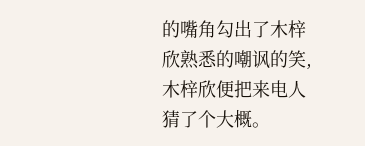的嘴角勾出了木梓欣熟悉的嘲讽的笑,木梓欣便把来电人猜了个大概。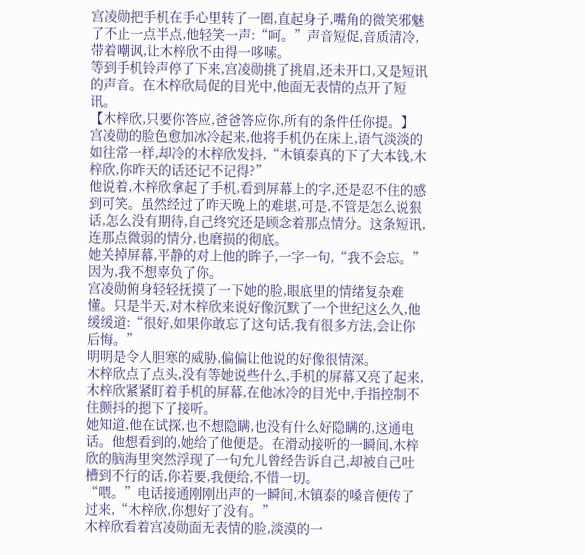宫凌勋把手机在手心里转了一圈,直起身子,嘴角的微笑邪魅了不止一点半点,他轻笑一声:“呵。”声音短促,音质清冷,带着嘲讽,让木梓欣不由得一哆嗦。
等到手机铃声停了下来,宫凌勋挑了挑眉,还未开口,又是短讯的声音。在木梓欣局促的目光中,他面无表情的点开了短讯。
【木梓欣,只要你答应,爸爸答应你,所有的条件任你提。】
宫凌勋的脸色愈加冰冷起来,他将手机仍在床上,语气淡淡的如往常一样,却冷的木梓欣发抖,“木镇泰真的下了大本钱,木梓欣,你昨天的话还记不记得?”
他说着,木梓欣拿起了手机,看到屏幕上的字,还是忍不住的感到可笑。虽然经过了昨天晚上的难堪,可是,不管是怎么说狠话,怎么没有期待,自己终究还是顾念着那点情分。这条短讯,连那点微弱的情分,也磨损的彻底。
她关掉屏幕,平静的对上他的眸子,一字一句,“我不会忘。”因为,我不想辜负了你。
宫凌勋俯身轻轻抚摸了一下她的脸,眼底里的情绪复杂难懂。只是半天,对木梓欣来说好像沉默了一个世纪这么久,他缓缓道:“很好,如果你敢忘了这句话,我有很多方法,会让你后悔。”
明明是令人胆寒的威胁,偏偏让他说的好像很情深。
木梓欣点了点头,没有等她说些什么,手机的屏幕又亮了起来,木梓欣紧紧盯着手机的屏幕,在他冰冷的目光中,手指控制不住颤抖的摁下了接听。
她知道,他在试探,也不想隐瞒,也没有什么好隐瞒的,这通电话。他想看到的,她给了他便是。在滑动接听的一瞬间,木梓欣的脑海里突然浮现了一句允儿曾经告诉自己,却被自己吐槽到不行的话,你若要,我便给,不惜一切。
“喂。”电话接通刚刚出声的一瞬间,木镇泰的嗓音便传了过来,“木梓欣,你想好了没有。”
木梓欣看着宫凌勋面无表情的脸,淡漠的一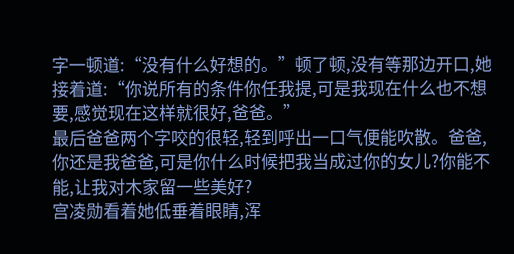字一顿道:“没有什么好想的。”顿了顿,没有等那边开口,她接着道:“你说所有的条件你任我提,可是我现在什么也不想要,感觉现在这样就很好,爸爸。”
最后爸爸两个字咬的很轻,轻到呼出一口气便能吹散。爸爸,你还是我爸爸,可是你什么时候把我当成过你的女儿?你能不能,让我对木家留一些美好?
宫凌勋看着她低垂着眼睛,浑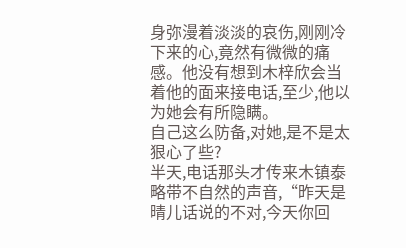身弥漫着淡淡的哀伤,刚刚冷下来的心,竟然有微微的痛感。他没有想到木梓欣会当着他的面来接电话,至少,他以为她会有所隐瞒。
自己这么防备,对她,是不是太狠心了些?
半天,电话那头才传来木镇泰略带不自然的声音,“昨天是晴儿话说的不对,今天你回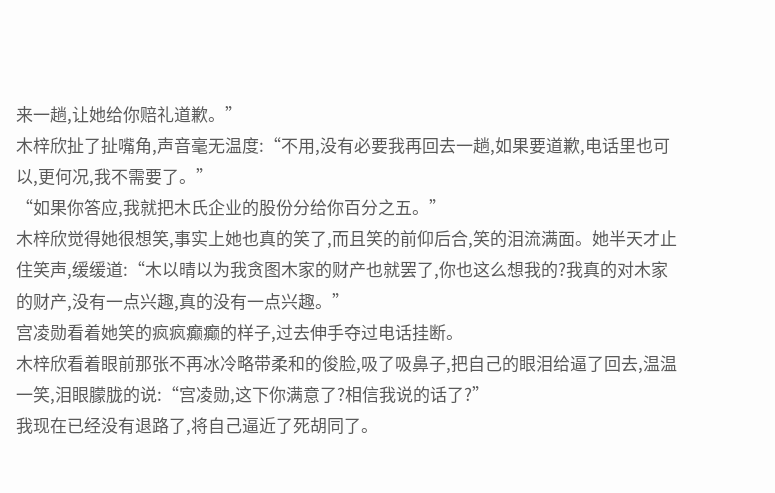来一趟,让她给你赔礼道歉。”
木梓欣扯了扯嘴角,声音毫无温度:“不用,没有必要我再回去一趟,如果要道歉,电话里也可以,更何况,我不需要了。”
“如果你答应,我就把木氏企业的股份分给你百分之五。”
木梓欣觉得她很想笑,事实上她也真的笑了,而且笑的前仰后合,笑的泪流满面。她半天才止住笑声,缓缓道:“木以晴以为我贪图木家的财产也就罢了,你也这么想我的?我真的对木家的财产,没有一点兴趣,真的没有一点兴趣。”
宫凌勋看着她笑的疯疯癫癫的样子,过去伸手夺过电话挂断。
木梓欣看着眼前那张不再冰冷略带柔和的俊脸,吸了吸鼻子,把自己的眼泪给逼了回去,温温一笑,泪眼朦胧的说:“宫凌勋,这下你满意了?相信我说的话了?”
我现在已经没有退路了,将自己逼近了死胡同了。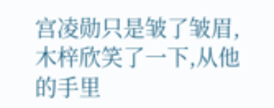宫凌勋只是皱了皱眉,木梓欣笑了一下,从他的手里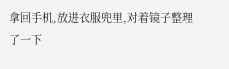拿回手机,放进衣服兜里,对着镜子整理了一下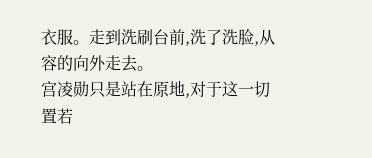衣服。走到洗刷台前,洗了洗脸,从容的向外走去。
宫凌勋只是站在原地,对于这一切置若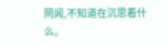罔闻,不知道在沉思着什么。